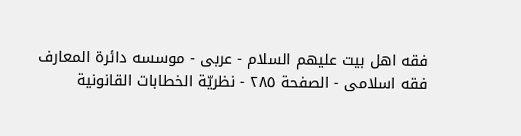فقه اهل بیت علیهم السلام - عربی - موسسه دائرة المعارف فقه اسلامی - الصفحة ٢٨٥ - نظريّة الخطابات القانونية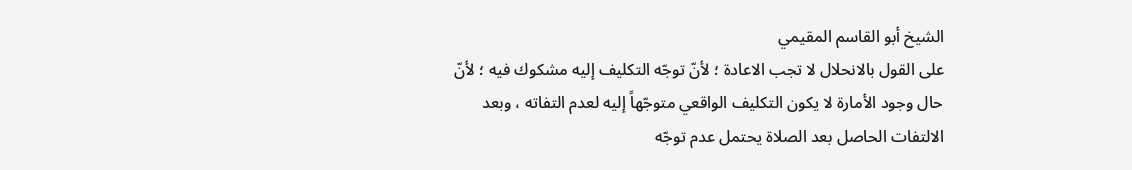الشيخ أبو القاسم المقيمي
على القول بالانحلال لا تجب الاعادة ؛ لأنّ توجّه التكليف إليه مشكوك فيه ؛ لأنّ حال وجود الأمارة لا يكون التكليف الواقعي متوجّهاً إليه لعدم التفاته ، وبعد الالتفات الحاصل بعد الصلاة يحتمل عدم توجّه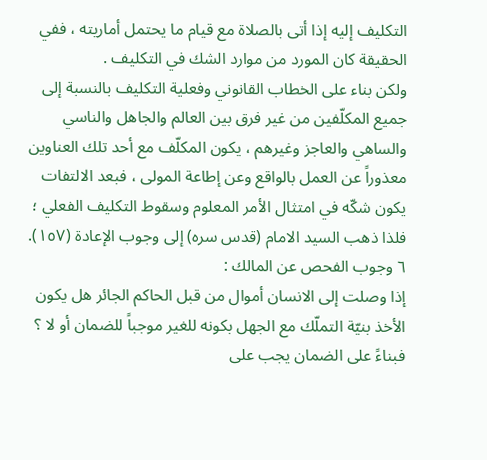التكليف إليه إذا أتى بالصلاة مع قيام ما يحتمل أماريته ، ففي الحقيقة كان المورد من موارد الشك في التكليف .
ولكن بناء على الخطاب القانوني وفعلية التكليف بالنسبة إلى جميع المكلّفين من غير فرق بين العالم والجاهل والناسي والساهي والعاجز وغيرهم ، يكون المكلّف مع أحد تلك العناوين معذوراً عن العمل بالواقع وعن إطاعة المولى ، فبعد الالتفات يكون شكّه في امتثال الأمر المعلوم وسقوط التكليف الفعلي ؛ فلذا ذهب السيد الامام (قدس سره) إلى وجوب الإعادة (١٥٧).
٦ وجوب الفحص عن المالك :
إذا وصلت إلى الانسان أموال من قبل الحاكم الجائر هل يكون الأخذ بنيّة التملّك مع الجهل بكونه للغير موجباً للضمان أو لا ؟ فبناءً على الضمان يجب على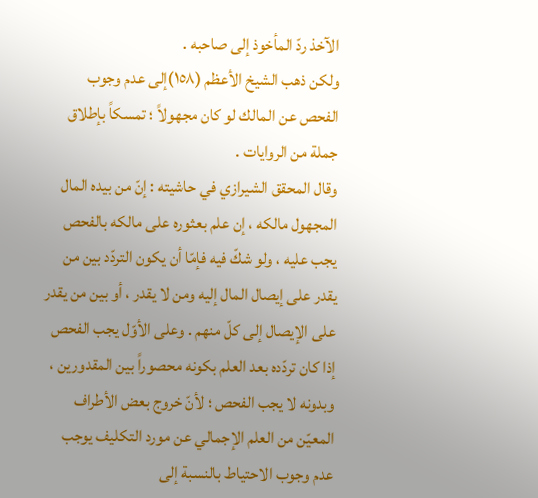الآخذ ردّ المأخوذ إلى صاحبه .
ولكن ذهب الشيخ الأعظم (١٥٨)إلى عدم وجوب الفحص عن المالك لو كان مجهولاً ؛ تمسكاً بإطلاق جملة من الروايات .
وقال المحقق الشيرازي في حاشيته : إنّ من بيده المال المجهول مالكه ، إن علم بعثوره على مالكه بالفحص يجب عليه ، ولو شكّ فيه فإمّا أن يكون التردّد بين من يقدر على إيصال المال إليه ومن لا يقدر ، أو بين من يقدر على الإيصال إلى كلّ منهم . وعلى الأوّل يجب الفحص إذا كان تردّده بعد العلم بكونه محصوراً بين المقدورين ، وبدونه لا يجب الفحص ؛ لأنّ خروج بعض الأطراف المعيّن من العلم الإجمالي عن مورد التكليف يوجب عدم وجوب الاحتياط بالنسبة إلى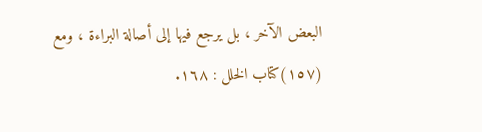البعض الآخر ، بل يرجع فيها إلى أصالة البراءة ، ومع
(١٥٧)كتاب الخلل : ١٦٨.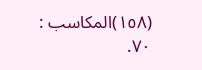(١٥٨)المكاسب : ٧٠.